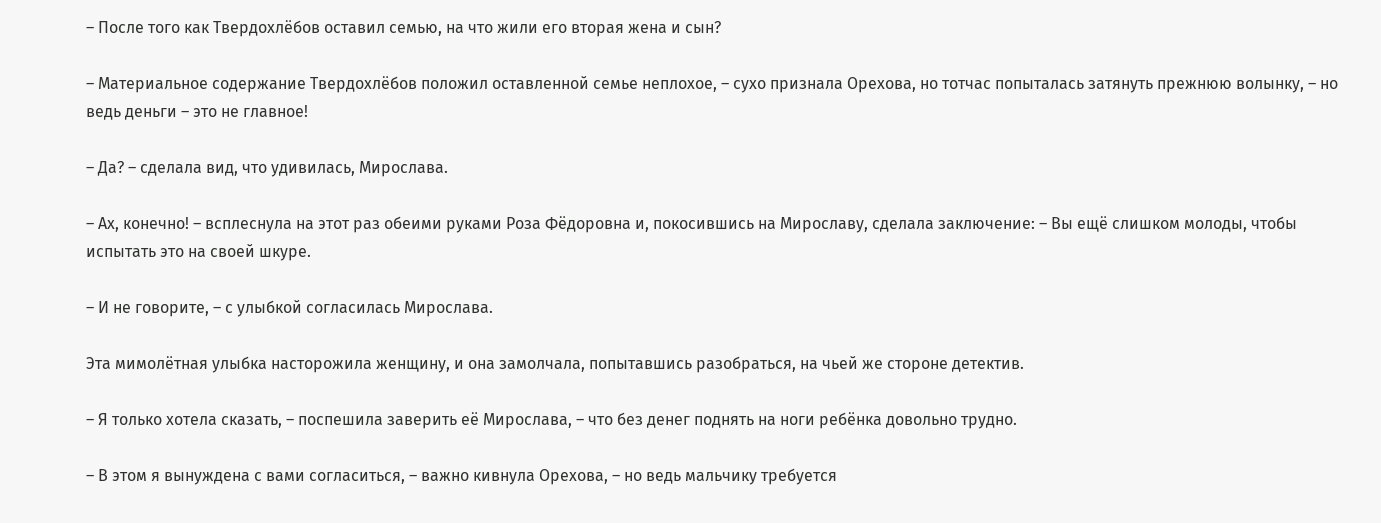– После того как Твердохлёбов оставил семью, на что жили его вторая жена и сын?

– Материальное содержание Твердохлёбов положил оставленной семье неплохое, – сухо признала Орехова, но тотчас попыталась затянуть прежнюю волынку, – но ведь деньги – это не главное!

– Да? – сделала вид, что удивилась, Мирослава.

– Ах, конечно! – всплеснула на этот раз обеими руками Роза Фёдоровна и, покосившись на Мирославу, сделала заключение: – Вы ещё слишком молоды, чтобы испытать это на своей шкуре.

– И не говорите, – с улыбкой согласилась Мирослава.

Эта мимолётная улыбка насторожила женщину, и она замолчала, попытавшись разобраться, на чьей же стороне детектив.

– Я только хотела сказать, – поспешила заверить её Мирослава, – что без денег поднять на ноги ребёнка довольно трудно.

– В этом я вынуждена с вами согласиться, – важно кивнула Орехова, – но ведь мальчику требуется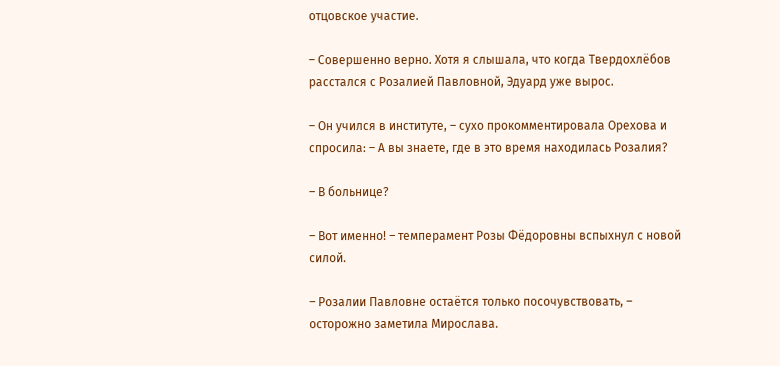отцовское участие.

– Совершенно верно. Хотя я слышала, что когда Твердохлёбов расстался с Розалией Павловной, Эдуард уже вырос.

– Он учился в институте, – сухо прокомментировала Орехова и спросила: – А вы знаете, где в это время находилась Розалия?

– В больнице?

– Вот именно! – темперамент Розы Фёдоровны вспыхнул с новой силой.

– Розалии Павловне остаётся только посочувствовать, – осторожно заметила Мирослава.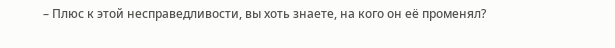– Плюс к этой несправедливости, вы хоть знаете, на кого он её променял?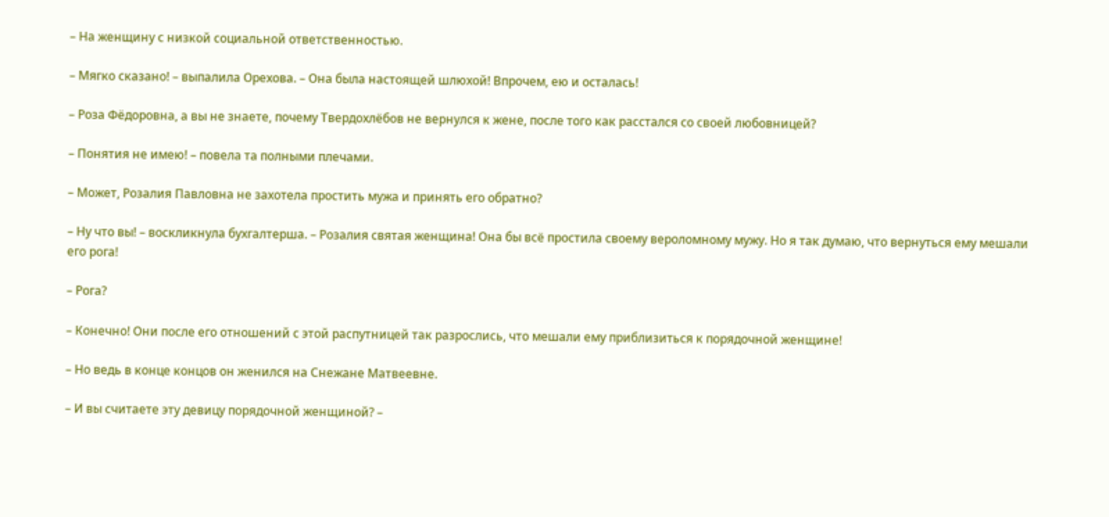– На женщину с низкой социальной ответственностью.

– Мягко сказано! – выпалила Орехова. – Она была настоящей шлюхой! Впрочем, ею и осталась!

– Роза Фёдоровна, а вы не знаете, почему Твердохлёбов не вернулся к жене, после того как расстался со своей любовницей?

– Понятия не имею! – повела та полными плечами.

– Может, Розалия Павловна не захотела простить мужа и принять его обратно?

– Ну что вы! – воскликнула бухгалтерша. – Розалия святая женщина! Она бы всё простила своему вероломному мужу. Но я так думаю, что вернуться ему мешали его рога!

– Рога?

– Конечно! Они после его отношений с этой распутницей так разрослись, что мешали ему приблизиться к порядочной женщине!

– Но ведь в конце концов он женился на Снежане Матвеевне.

– И вы считаете эту девицу порядочной женщиной? –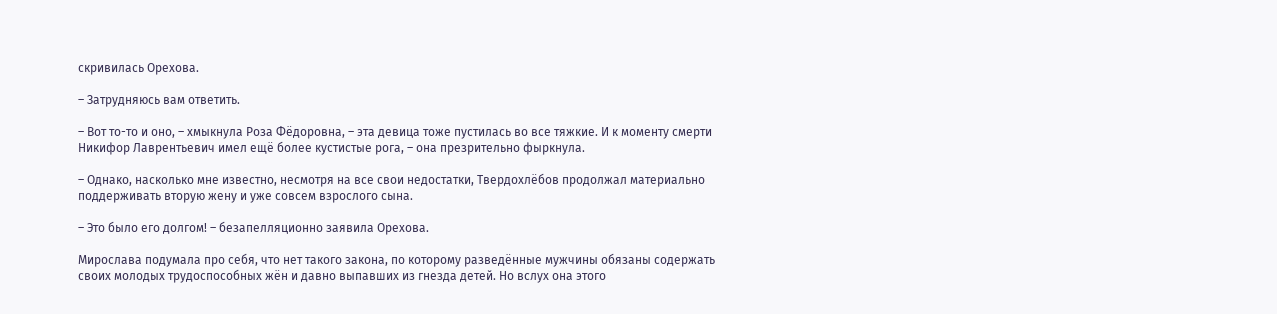скривилась Орехова.

– Затрудняюсь вам ответить.

– Вот то-то и оно, – хмыкнула Роза Фёдоровна, – эта девица тоже пустилась во все тяжкие. И к моменту смерти Никифор Лаврентьевич имел ещё более кустистые рога, – она презрительно фыркнула.

– Однако, насколько мне известно, несмотря на все свои недостатки, Твердохлёбов продолжал материально поддерживать вторую жену и уже совсем взрослого сына.

– Это было его долгом! – безапелляционно заявила Орехова.

Мирослава подумала про себя, что нет такого закона, по которому разведённые мужчины обязаны содержать своих молодых трудоспособных жён и давно выпавших из гнезда детей. Но вслух она этого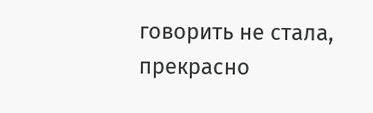говорить не стала, прекрасно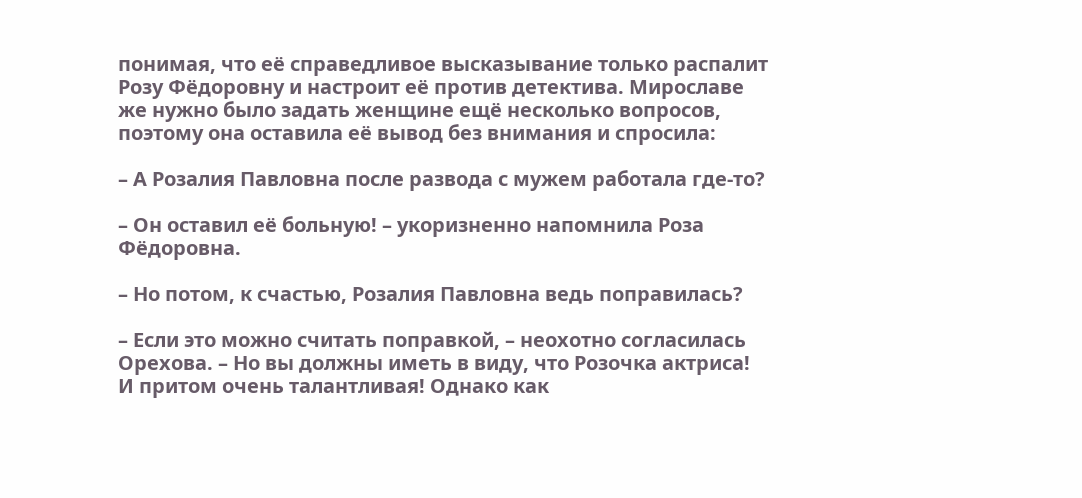понимая, что её справедливое высказывание только распалит Розу Фёдоровну и настроит её против детектива. Мирославе же нужно было задать женщине ещё несколько вопросов, поэтому она оставила её вывод без внимания и спросила:

– А Розалия Павловна после развода с мужем работала где-то?

– Он оставил её больную! – укоризненно напомнила Роза Фёдоровна.

– Но потом, к счастью, Розалия Павловна ведь поправилась?

– Если это можно считать поправкой, – неохотно согласилась Орехова. – Но вы должны иметь в виду, что Розочка актриса! И притом очень талантливая! Однако как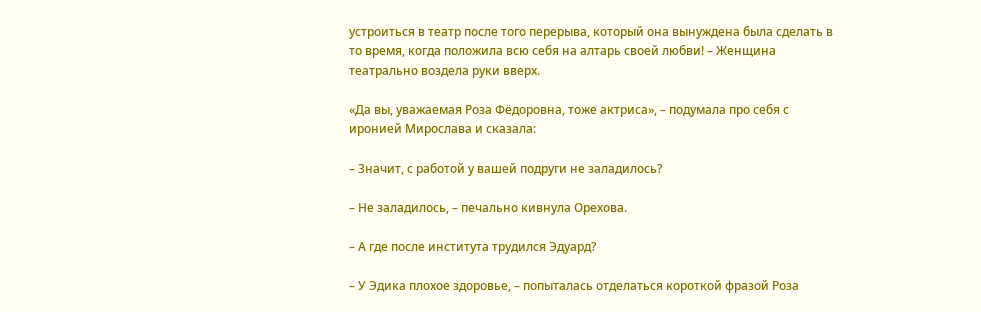устроиться в театр после того перерыва, который она вынуждена была сделать в то время, когда положила всю себя на алтарь своей любви! – Женщина театрально воздела руки вверх.

«Да вы, уважаемая Роза Фёдоровна, тоже актриса», – подумала про себя с иронией Мирослава и сказала:

– Значит, с работой у вашей подруги не заладилось?

– Не заладилось, – печально кивнула Орехова.

– А где после института трудился Эдуард?

– У Эдика плохое здоровье, – попыталась отделаться короткой фразой Роза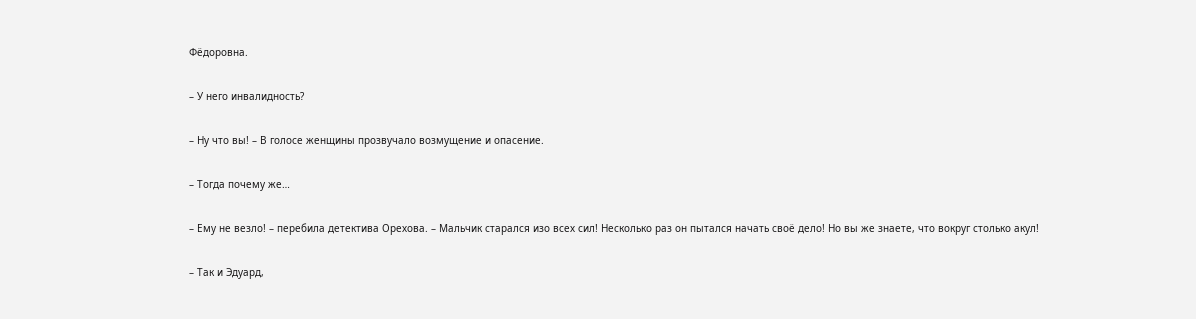Фёдоровна.

– У него инвалидность?

– Ну что вы! – В голосе женщины прозвучало возмущение и опасение.

– Тогда почему же…

– Ему не везло! – перебила детектива Орехова. – Мальчик старался изо всех сил! Несколько раз он пытался начать своё дело! Но вы же знаете, что вокруг столько акул!

– Так и Эдуард,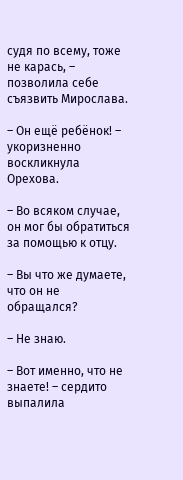судя по всему, тоже не карась, – позволила себе съязвить Мирослава.

– Он ещё ребёнок! – укоризненно воскликнула Орехова.

– Во всяком случае, он мог бы обратиться за помощью к отцу.

– Вы что же думаете, что он не обращался?

– Не знаю.

– Вот именно, что не знаете! – сердито выпалила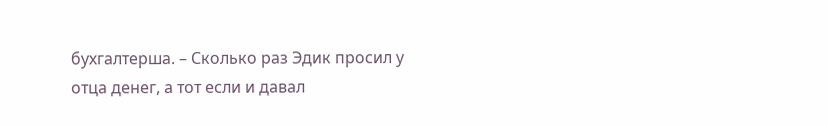бухгалтерша. – Сколько раз Эдик просил у отца денег, а тот если и давал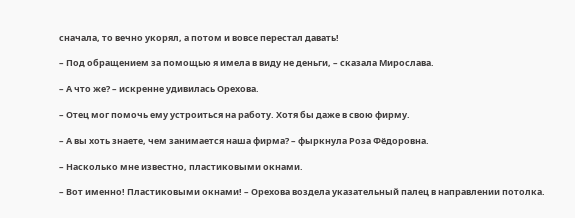сначала, то вечно укорял, а потом и вовсе перестал давать!

– Под обращением за помощью я имела в виду не деньги, – сказала Мирослава.

– А что же? – искренне удивилась Орехова.

– Отец мог помочь ему устроиться на работу. Хотя бы даже в свою фирму.

– А вы хоть знаете, чем занимается наша фирма? – фыркнула Роза Фёдоровна.

– Насколько мне известно, пластиковыми окнами.

– Вот именно! Пластиковыми окнами! – Орехова воздела указательный палец в направлении потолка.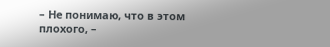– Не понимаю, что в этом плохого, –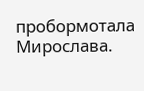пробормотала Мирослава.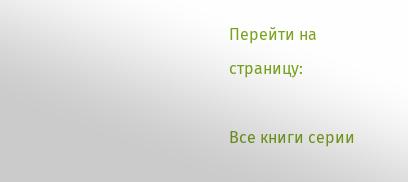Перейти на страницу:

Все книги серии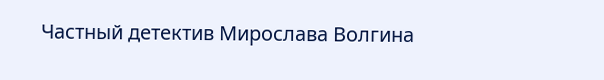Частный детектив Мирослава Волгина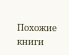Похожие книги